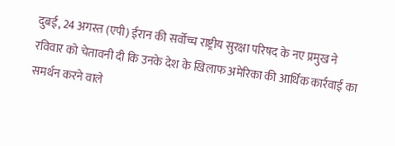दुबई, 24 अगस्त (एपी) ईरान की सर्वोच्च राष्ट्रीय सुरक्षा परिषद के नए प्रमुख ने रविवार को चेतावनी दी कि उनके देश के खिलाफ अमेरिका की आर्थिक कार्रवाई का समर्थन करने वाले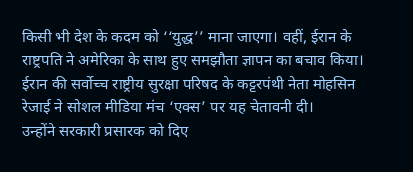किसी भी देश के कदम को ‘‘युद्ध’’ माना जाएगा। वहीं, ईरान के राष्ट्रपति ने अमेरिका के साथ हुए समझौता ज्ञापन का बचाव किया।
ईरान की सर्वोच्च राष्ट्रीय सुरक्षा परिषद के कट्टरपंथी नेता मोहसिन रेजाई ने सोशल मीडिया मंच ‘एक्स’ पर यह चेतावनी दी।
उन्होंने सरकारी प्रसारक को दिए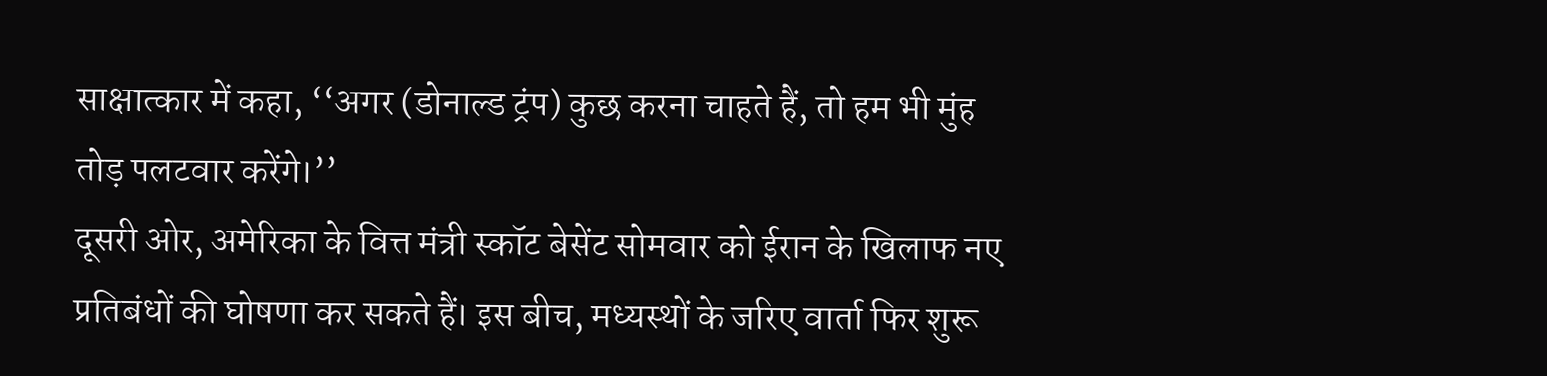साक्षात्कार में कहा, ‘‘अगर (डोनाल्ड ट्रंप) कुछ करना चाहते हैं, तो हम भी मुंह तोड़ पलटवार करेंगे।’’
दूसरी ओर, अमेरिका के वित्त मंत्री स्कॉट बेसेंट सोमवार को ईरान के खिलाफ नए प्रतिबंधों की घोषणा कर सकते हैं। इस बीच, मध्यस्थों के जरिए वार्ता फिर शुरू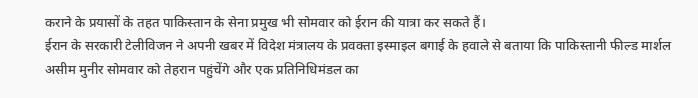कराने के प्रयासों के तहत पाकिस्तान के सेना प्रमुख भी सोमवार को ईरान की यात्रा कर सकते हैं।
ईरान के सरकारी टेलीविजन ने अपनी खबर में विदेश मंत्रालय के प्रवक्ता इस्माइल बगाई के हवाले से बताया कि पाकिस्तानी फील्ड मार्शल असीम मुनीर सोमवार को तेहरान पहुंचेंगे और एक प्रतिनिधिमंडल का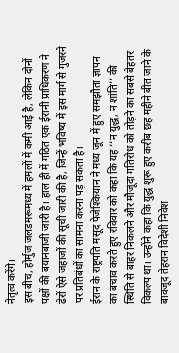नेतृत्व करेंगे।
इस बीच, होर्मुज जलडमरूमध्य में हमलों में कमी आई है, लेकिन दोनों पक्षों की बयानबाजी जारी है। हाल ही में गठित एक ईरानी प्राधिकरण ने ढेरों ऐसे जहाजों की सूची जारी की है, जिन्हें भविष्य में इस मार्ग से गुजरने पर प्रतिबंधों का सामना करना पड़ सकता है।
ईरान के राष्ट्रपति मसूद पेजेश्कियान ने मध्य जून में हुए समझौता ज्ञापन का बचाव करते हुए रविवार को कहा कि यह ‘‘न युद्ध, न शांति’’ की स्थिति से बाहर निकलने और मौजूदा गतिरोध को तोड़ने का सबसे बेहतर विकल्प था। उन्होंने कहा कि युद्ध शुरू हुए करीब छह महीने बीत जाने के बावजूद तेहरान विदेशी निवेश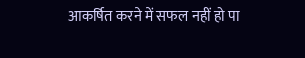आकर्षित करने में सफल नहीं हो पा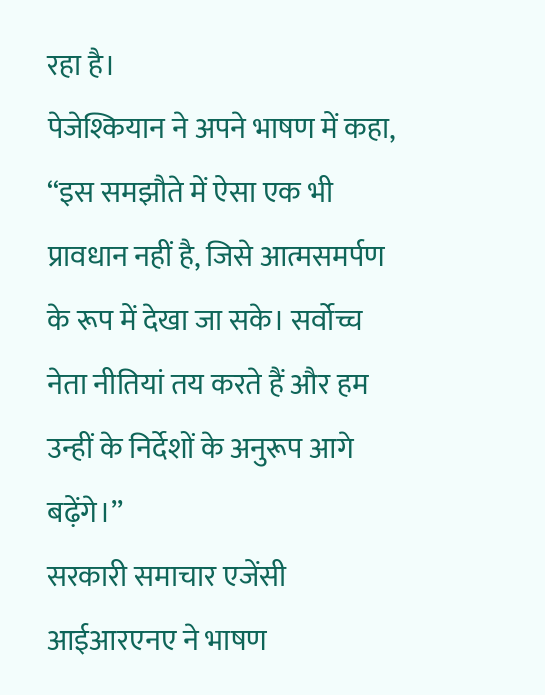रहा है।
पेजेश्कियान ने अपने भाषण में कहा, ‘‘इस समझौते में ऐसा एक भी प्रावधान नहीं है, जिसे आत्मसमर्पण के रूप में देखा जा सके। सर्वोच्च नेता नीतियां तय करते हैं और हम उन्हीं के निर्देशों के अनुरूप आगे बढ़ेंगे।’’
सरकारी समाचार एजेंसी आईआरएनए ने भाषण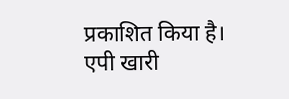प्रकाशित किया है।
एपी खारी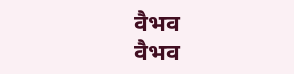वैभव
वैभव